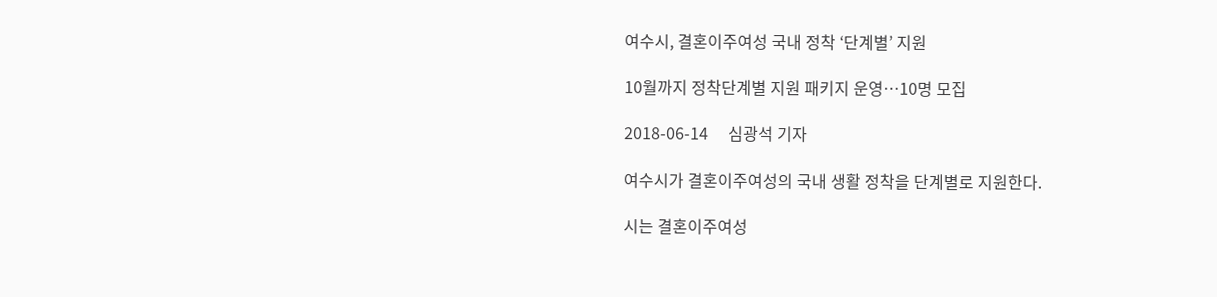여수시, 결혼이주여성 국내 정착 ‘단계별’ 지원

10월까지 정착단계별 지원 패키지 운영…10명 모집

2018-06-14     심광석 기자

여수시가 결혼이주여성의 국내 생활 정착을 단계별로 지원한다.

시는 결혼이주여성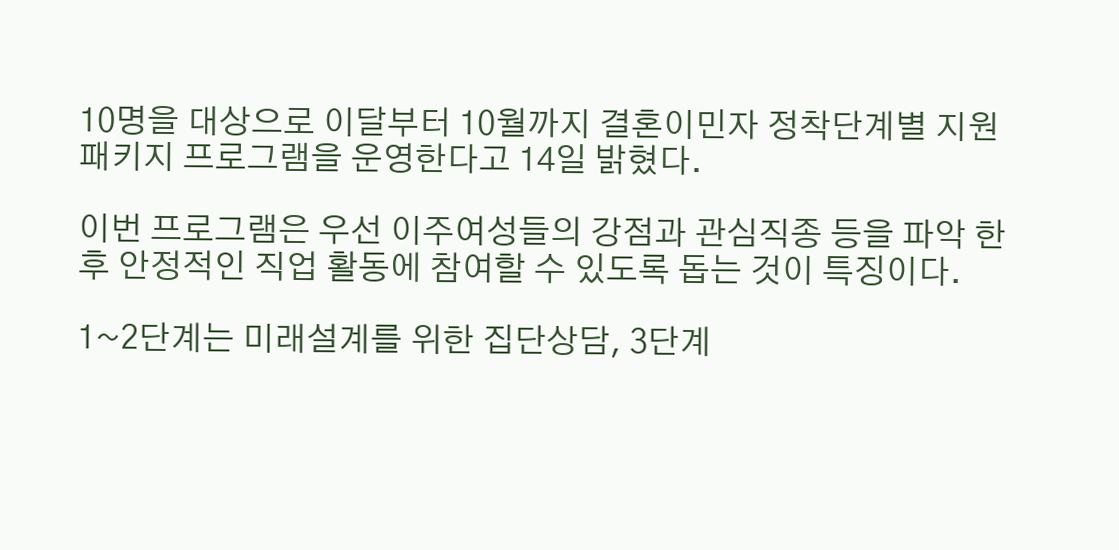10명을 대상으로 이달부터 10월까지 결혼이민자 정착단계별 지원 패키지 프로그램을 운영한다고 14일 밝혔다.

이번 프로그램은 우선 이주여성들의 강점과 관심직종 등을 파악 한 후 안정적인 직업 활동에 참여할 수 있도록 돕는 것이 특징이다.

1~2단계는 미래설계를 위한 집단상담, 3단계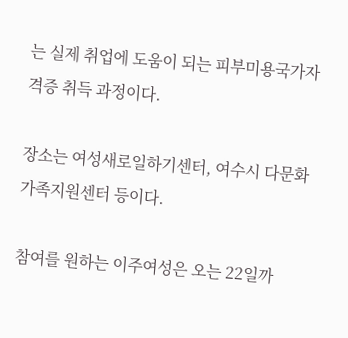는 실제 취업에 도움이 되는 피부미용국가자격증 취득 과정이다.

장소는 여성새로일하기센터, 여수시 다문화가족지원센터 등이다.

참여를 원하는 이주여성은 오는 22일까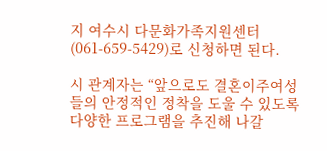지 여수시 다문화가족지원센터(061-659-5429)로 신청하면 된다.

시 관계자는 “앞으로도 결혼이주여성들의 안정적인 정착을 도울 수 있도록 다양한 프로그램을 추진해 나갈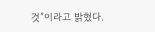것”이라고 밝혔다.